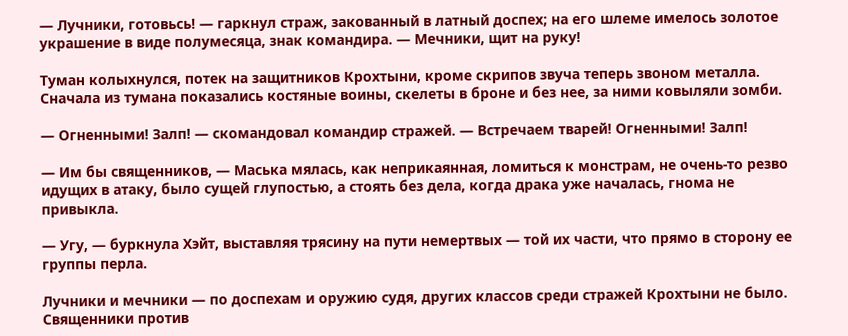— Лучники, готовьсь! — гаркнул страж, закованный в латный доспех; на его шлеме имелось золотое украшение в виде полумесяца, знак командира. — Мечники, щит на руку!

Туман колыхнулся, потек на защитников Крохтыни, кроме скрипов звуча теперь звоном металла. Сначала из тумана показались костяные воины, скелеты в броне и без нее, за ними ковыляли зомби.

— Огненными! Залп! — скомандовал командир стражей. — Встречаем тварей! Огненными! Залп!

— Им бы священников, — Маська мялась, как неприкаянная, ломиться к монстрам, не очень-то резво идущих в атаку, было сущей глупостью, а стоять без дела, когда драка уже началась, гнома не привыкла.

— Угу, — буркнула Хэйт, выставляя трясину на пути немертвых — той их части, что прямо в сторону ее группы перла.

Лучники и мечники — по доспехам и оружию судя, других классов среди стражей Крохтыни не было. Священники против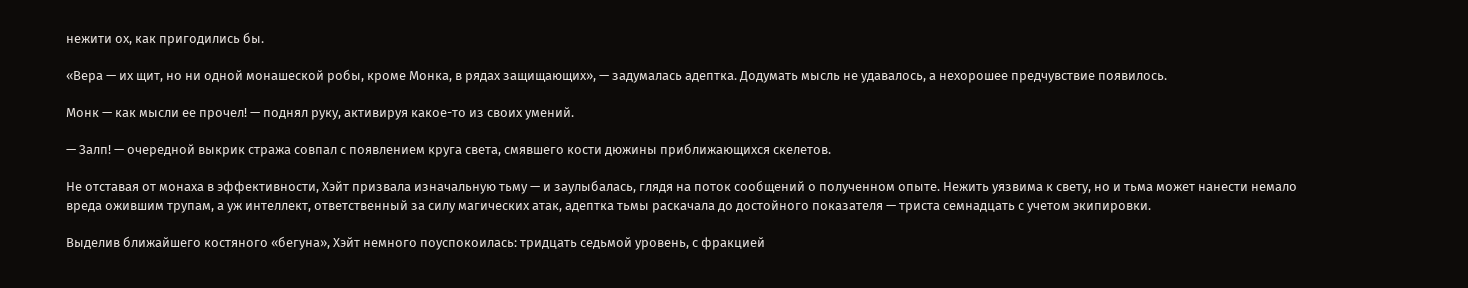нежити ох, как пригодились бы.

«Вера — их щит, но ни одной монашеской робы, кроме Монка, в рядах защищающих», — задумалась адептка. Додумать мысль не удавалось, а нехорошее предчувствие появилось.

Монк — как мысли ее прочел! — поднял руку, активируя какое-то из своих умений.

— Залп! — очередной выкрик стража совпал с появлением круга света, смявшего кости дюжины приближающихся скелетов.

Не отставая от монаха в эффективности, Хэйт призвала изначальную тьму — и заулыбалась, глядя на поток сообщений о полученном опыте. Нежить уязвима к свету, но и тьма может нанести немало вреда ожившим трупам, а уж интеллект, ответственный за силу магических атак, адептка тьмы раскачала до достойного показателя — триста семнадцать с учетом экипировки.

Выделив ближайшего костяного «бегуна», Хэйт немного поуспокоилась: тридцать седьмой уровень, с фракцией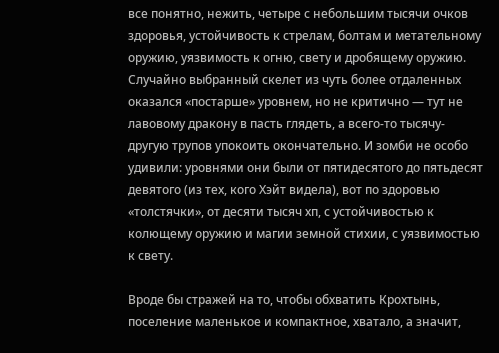все понятно, нежить, четыре с небольшим тысячи очков здоровья, устойчивость к стрелам, болтам и метательному оружию, уязвимость к огню, свету и дробящему оружию. Случайно выбранный скелет из чуть более отдаленных оказался «постарше» уровнем, но не критично — тут не лавовому дракону в пасть глядеть, а всего-то тысячу-другую трупов упокоить окончательно. И зомби не особо удивили: уровнями они были от пятидесятого до пятьдесят девятого (из тех, кого Хэйт видела), вот по здоровью «толстячки», от десяти тысяч хп, с устойчивостью к колющему оружию и магии земной стихии, с уязвимостью к свету.

Вроде бы стражей на то, чтобы обхватить Крохтынь, поселение маленькое и компактное, хватало, а значит,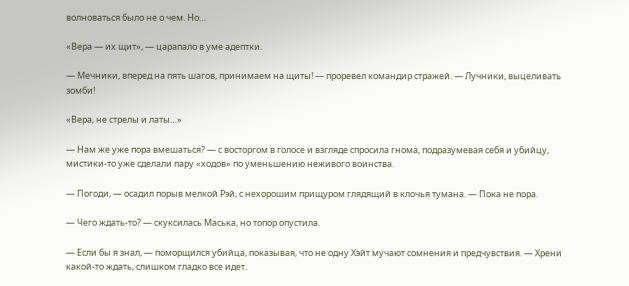волноваться было не о чем. Но…

«Вера — их щит», — царапало в уме адептки.

— Мечники, вперед на пять шагов, принимаем на щиты! — проревел командир стражей. — Лучники, выцеливать зомби!

«Вера, не стрелы и латы…»

— Нам же уже пора вмешаться? — с восторгом в голосе и взгляде спросила гнома, подразумевая себя и убийцу, мистики-то уже сделали пару «ходов» по уменьшению неживого воинства.

— Погоди, — осадил порыв мелкой Рэй, с нехорошим прищуром глядящий в клочья тумана. — Пока не пора.

— Чего ждать-то? — скуксилась Маська, но топор опустила.

— Если бы я знал, — поморщился убийца, показывая, что не одну Хэйт мучают сомнения и предчувствия. — Хрени какой-то ждать, слишком гладко все идет.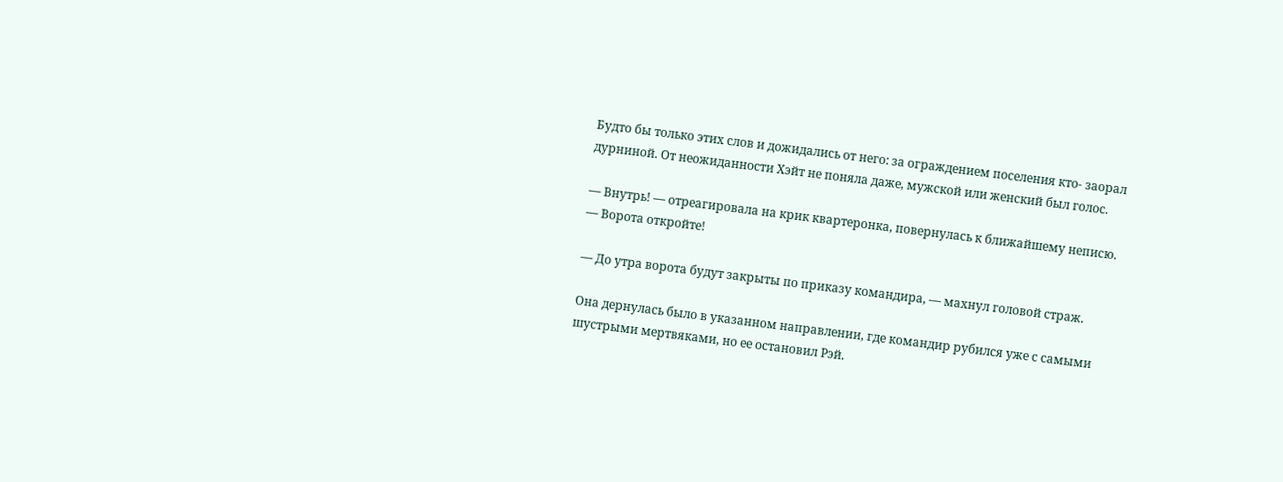Будто бы только этих слов и дожидались от него: за ограждением поселения кто- заорал дурниной. От неожиданности Хэйт не поняла даже, мужской или женский был голос.

— Внутрь! — отреагировала на крик квартеронка, повернулась к ближайшему неписю. — Ворота откройте!

— До утра ворота будут закрыты по приказу командира, — махнул головой страж.

Она дернулась было в указанном направлении, где командир рубился уже с самыми шустрыми мертвяками, но ее остановил Рэй.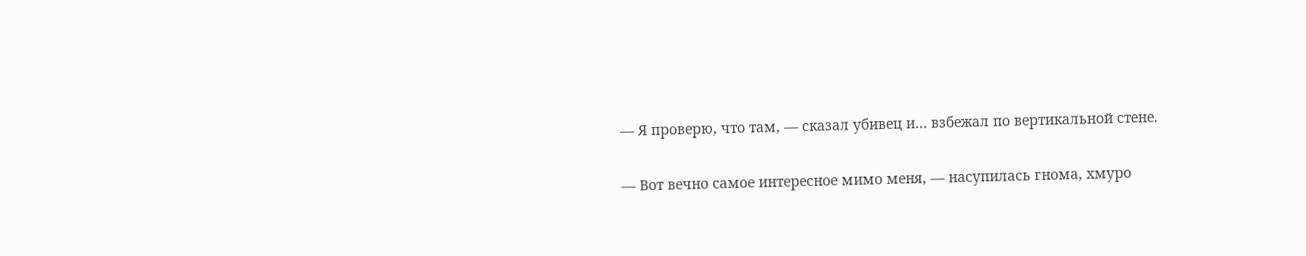— Я проверю, что там, — сказал убивец и… взбежал по вертикальной стене.

— Вот вечно самое интересное мимо меня, — насупилась гнома, хмуро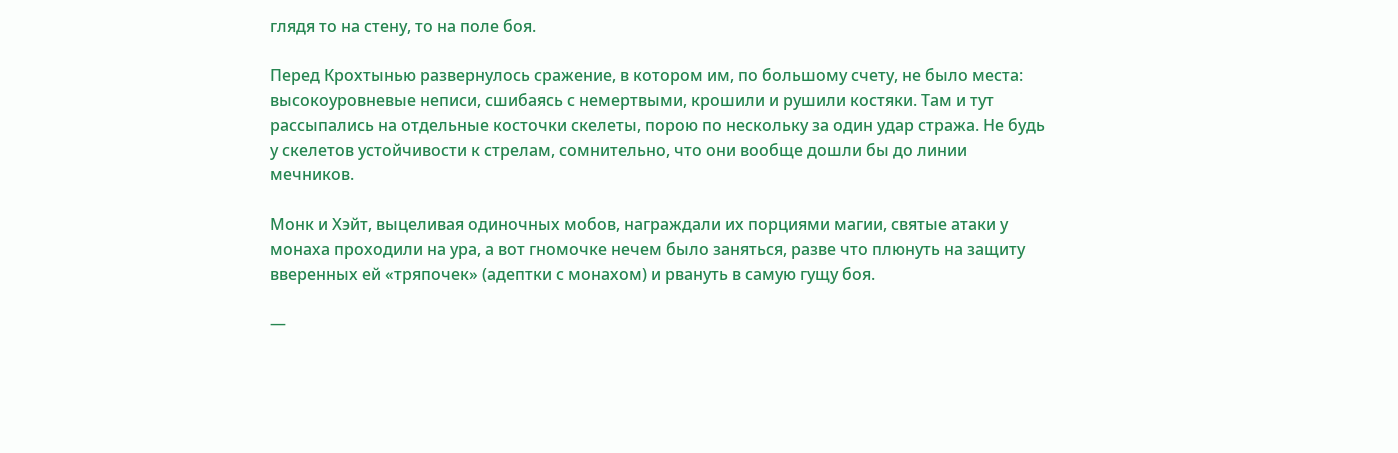глядя то на стену, то на поле боя.

Перед Крохтынью развернулось сражение, в котором им, по большому счету, не было места: высокоуровневые неписи, сшибаясь с немертвыми, крошили и рушили костяки. Там и тут рассыпались на отдельные косточки скелеты, порою по нескольку за один удар стража. Не будь у скелетов устойчивости к стрелам, сомнительно, что они вообще дошли бы до линии мечников.

Монк и Хэйт, выцеливая одиночных мобов, награждали их порциями магии, святые атаки у монаха проходили на ура, а вот гномочке нечем было заняться, разве что плюнуть на защиту вверенных ей «тряпочек» (адептки с монахом) и рвануть в самую гущу боя.

—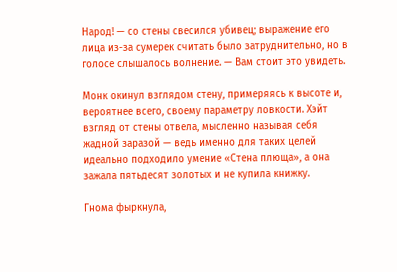Народ! — со стены свесился убивец; выражение его лица из-за сумерек считать было затруднительно, но в голосе слышалось волнение. — Вам стоит это увидеть.

Монк окинул взглядом стену, примеряясь к высоте и, вероятнее всего, своему параметру ловкости. Хэйт взгляд от стены отвела, мысленно называя себя жадной заразой — ведь именно для таких целей идеально подходило умение «Стена плюща», а она зажала пятьдесят золотых и не купила книжку.

Гнома фыркнула,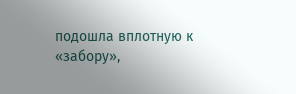подошла вплотную к «забору»,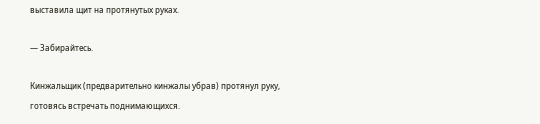выставила щит на протянутых руках.

— Забирайтесь.

Кинжальщик (предварительно кинжалы убрав) протянул руку, готовясь встречать поднимающихся.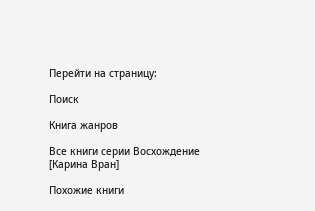Перейти на страницу:

Поиск

Книга жанров

Все книги серии Восхождение [Карина Вран]

Похожие книги